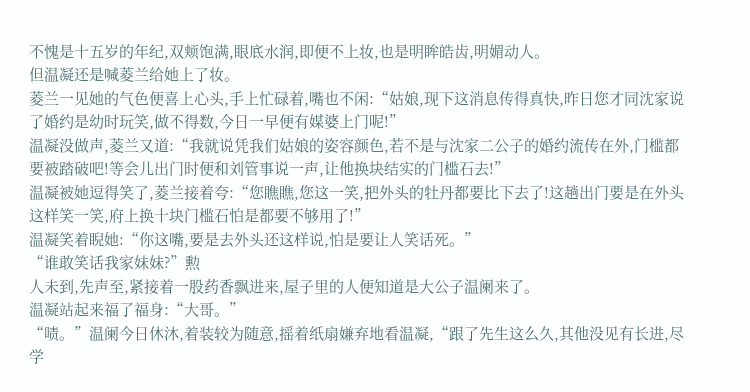不愧是十五岁的年纪,双颊饱满,眼底水润,即便不上妆,也是明眸皓齿,明媚动人。
但温凝还是喊菱兰给她上了妆。
菱兰一见她的气色便喜上心头,手上忙碌着,嘴也不闲:“姑娘,现下这消息传得真快,昨日您才同沈家说了婚约是幼时玩笑,做不得数,今日一早便有媒婆上门呢!”
温凝没做声,菱兰又道:“我就说凭我们姑娘的姿容颜色,若不是与沈家二公子的婚约流传在外,门槛都要被踏破吧!等会儿出门时便和刘管事说一声,让他换块结实的门槛石去!”
温凝被她逗得笑了,菱兰接着夸:“您瞧瞧,您这一笑,把外头的牡丹都要比下去了!这趟出门要是在外头这样笑一笑,府上换十块门槛石怕是都要不够用了!”
温凝笑着睨她:“你这嘴,要是去外头还这样说,怕是要让人笑话死。”
“谁敢笑话我家妹妹?”勲
人未到,先声至,紧接着一股药香飘进来,屋子里的人便知道是大公子温阑来了。
温凝站起来福了福身:“大哥。”
“啧。”温阑今日休沐,着装较为随意,摇着纸扇嫌弃地看温凝,“跟了先生这么久,其他没见有长进,尽学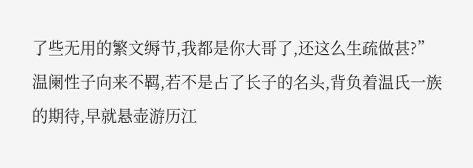了些无用的繁文缛节,我都是你大哥了,还这么生疏做甚?”
温阑性子向来不羁,若不是占了长子的名头,背负着温氏一族的期待,早就悬壶游历江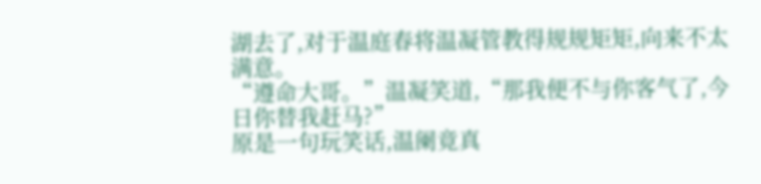湖去了,对于温庭春将温凝管教得规规矩矩,向来不太满意。
“遵命大哥。”温凝笑道,“那我便不与你客气了,今日你替我赶马?”
原是一句玩笑话,温阑竟真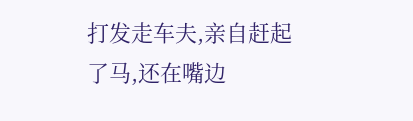打发走车夫,亲自赶起了马,还在嘴边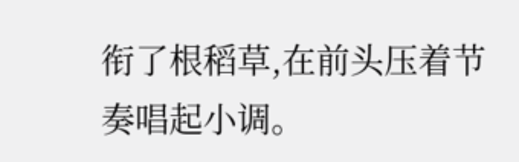衔了根稻草,在前头压着节奏唱起小调。